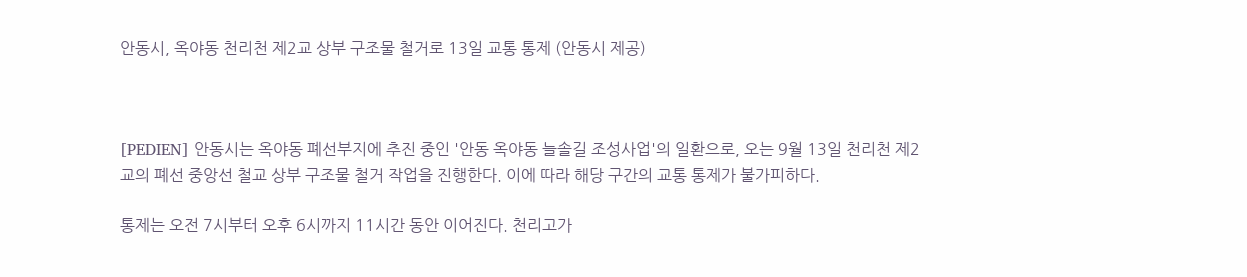안동시, 옥야동 천리천 제2교 상부 구조물 철거로 13일 교통 통제 (안동시 제공)



[PEDIEN] 안동시는 옥야동 폐선부지에 추진 중인 '안동 옥야동 늘솔길 조성사업'의 일환으로, 오는 9월 13일 천리천 제2교의 폐선 중앙선 철교 상부 구조물 철거 작업을 진행한다. 이에 따라 해당 구간의 교통 통제가 불가피하다.

통제는 오전 7시부터 오후 6시까지 11시간 동안 이어진다. 천리고가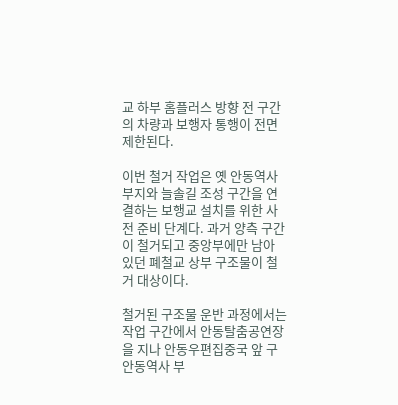교 하부 홈플러스 방향 전 구간의 차량과 보행자 통행이 전면 제한된다.

이번 철거 작업은 옛 안동역사 부지와 늘솔길 조성 구간을 연결하는 보행교 설치를 위한 사전 준비 단계다. 과거 양측 구간이 철거되고 중앙부에만 남아 있던 폐철교 상부 구조물이 철거 대상이다.

철거된 구조물 운반 과정에서는 작업 구간에서 안동탈춤공연장을 지나 안동우편집중국 앞 구 안동역사 부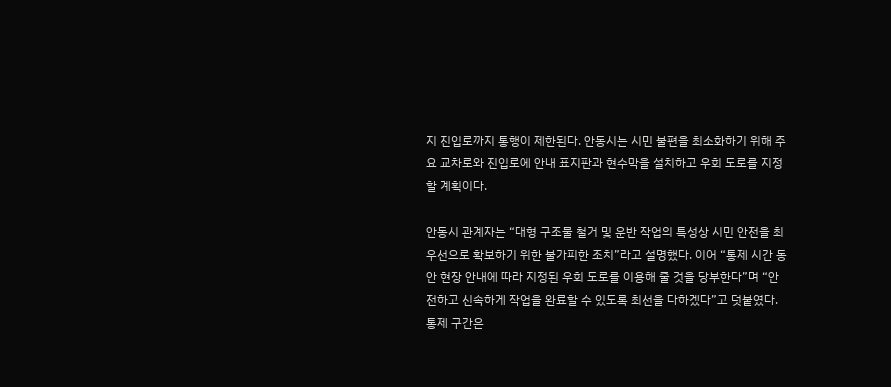지 진입로까지 통행이 제한된다. 안동시는 시민 불편을 최소화하기 위해 주요 교차로와 진입로에 안내 표지판과 현수막을 설치하고 우회 도로를 지정할 계획이다.

안동시 관계자는 “대형 구조물 철거 및 운반 작업의 특성상 시민 안전을 최우선으로 확보하기 위한 불가피한 조치”라고 설명했다. 이어 “통제 시간 동안 현장 안내에 따라 지정된 우회 도로를 이용해 줄 것을 당부한다”며 “안전하고 신속하게 작업을 완료할 수 있도록 최선을 다하겠다”고 덧붙였다. 통제 구간은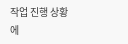작업 진행 상황에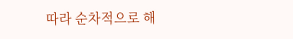따라 순차적으로 해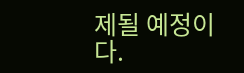제될 예정이다.